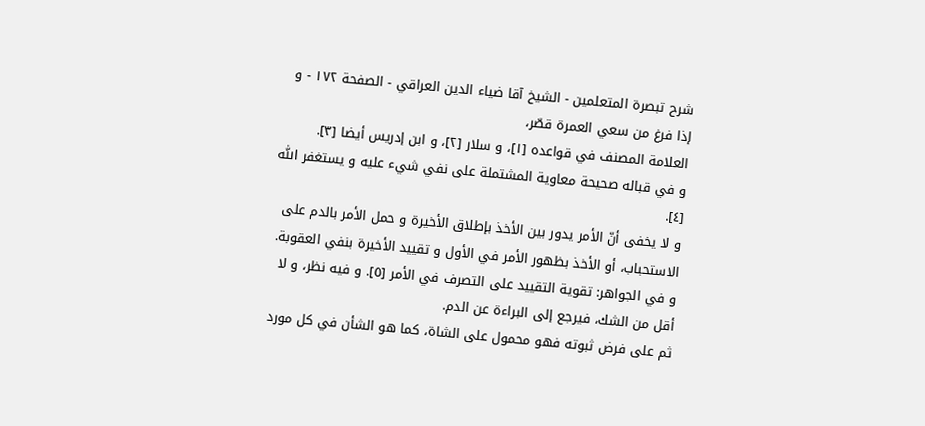شرح تبصرة المتعلمين - الشيخ آقا ضياء الدين العراقي - الصفحة ١٧٢ - و إذا فرغ من سعي العمرة قصّر،
العلامة المصنف في قواعده [١]، و سلار [٢]، و ابن إدريس أيضا [٣].
و في قباله صحيحة معاوية المشتملة على نفي شيء عليه و يستغفر اللّٰه [٤].
و لا يخفى أنّ الأمر يدور بين الأخذ بإطلاق الأخيرة و حمل الأمر بالدم على الاستحباب، أو الأخذ بظهور الأمر في الأول و تقييد الأخيرة بنفي العقوبة.
و في الجواهر: تقوية التقييد على التصرف في الأمر [٥]. و فيه نظر، و لا أقل من الشك، فيرجع إلى البراءة عن الدم.
ثم على فرض ثبوته فهو محمول على الشاة، كما هو الشأن في كل مورد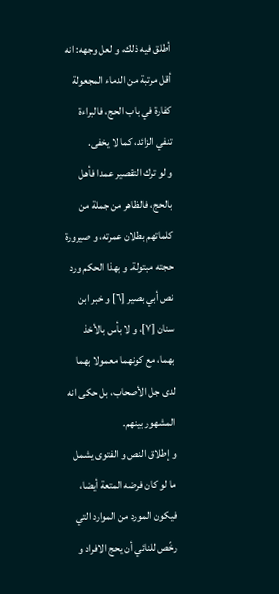أطلق فيه ذلك، و لعل وجهه: انه أقل مرتبة من الدماء المجعولة كفارة في باب الحج، فالبراءة تنفي الزائد، كما لا يخفى.
و لو ترك التقصير عمدا فأهل بالحج، فالظاهر من جملة من كلماتهم بطلان عمرته، و صيرورة حجته مبتولة. و بهذا الحكم ورد نص أبي بصير [٦] و خبر ابن سنان [٧]، و لا بأس بالأخذ بهما، مع كونهما معمولا بهما لدى جل الأصحاب، بل حكى انه المشهور بينهم.
و إطلاق النص و الفتوى يشمل ما لو كان فرضه المتعة أيضا، فيكون المورد من الموارد التي رخّص للنائي أن يحج الافراد و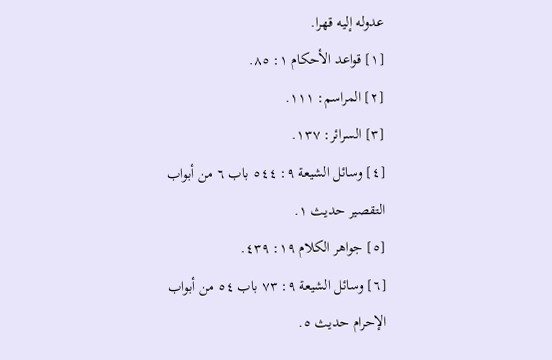عدوله إليه قهرا.
[١] قواعد الأحكام ١: ٨٥.
[٢] المراسم: ١١١.
[٣] السرائر: ١٣٧.
[٤] وسائل الشيعة ٩: ٥٤٤ باب ٦ من أبواب التقصير حديث ١.
[٥] جواهر الكلام ١٩: ٤٣٩.
[٦] وسائل الشيعة ٩: ٧٣ باب ٥٤ من أبواب الإحرام حديث ٥.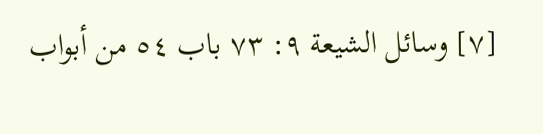[٧] وسائل الشيعة ٩: ٧٣ باب ٥٤ من أبواب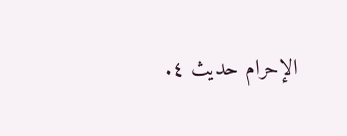الإحرام حديث ٤.